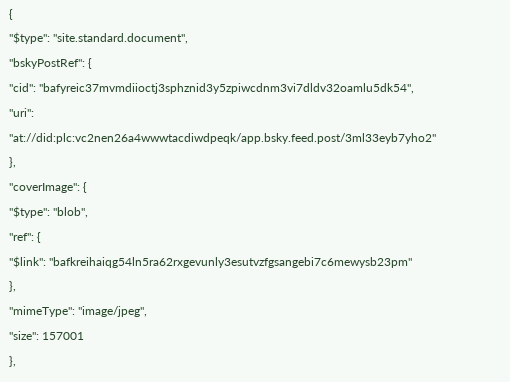{
"$type": "site.standard.document",
"bskyPostRef": {
"cid": "bafyreic37mvmdiioctj3sphznid3y5zpiwcdnm3vi7dldv32oamlu5dk54",
"uri": "at://did:plc:vc2nen26a4wwwtacdiwdpeqk/app.bsky.feed.post/3ml33eyb7yho2"
},
"coverImage": {
"$type": "blob",
"ref": {
"$link": "bafkreihaiqg54ln5ra62rxgevunly3esutvzfgsangebi7c6mewysb23pm"
},
"mimeType": "image/jpeg",
"size": 157001
},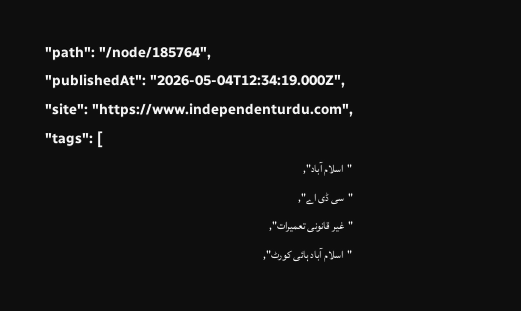"path": "/node/185764",
"publishedAt": "2026-05-04T12:34:19.000Z",
"site": "https://www.independenturdu.com",
"tags": [
"اسلام آباد",
"سی ڈی اے",
"غیر قانونی تعمیرات",
"اسلام آباد ہائی کورٹ",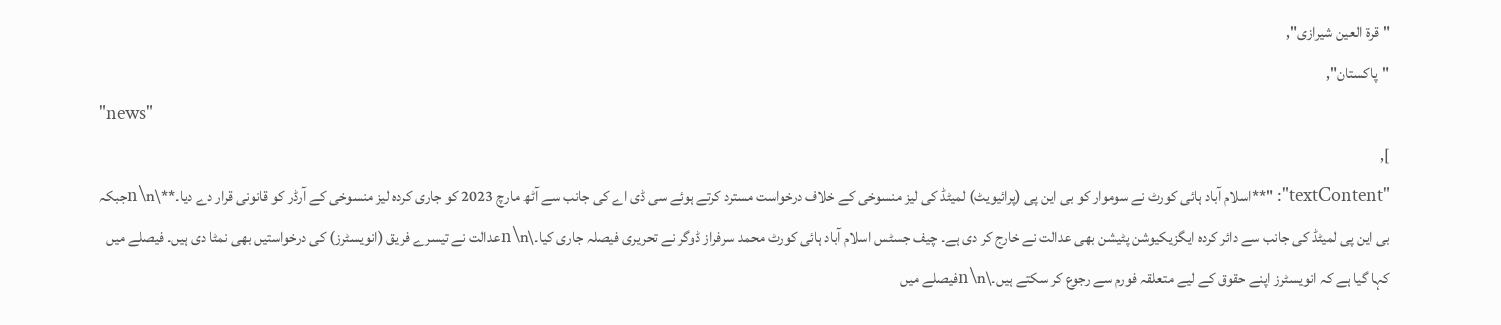"قرۃ العین شیرازی",
"پاکستان",
"news"
],
"textContent": "**اسلام آباد ہائی کورٹ نے سوموار کو بی این پی (پرائیویٹ) لمیٹڈ کی لیز منسوخی کے خلاف درخواست مسترد کرتے ہوئے سی ڈی اے کی جانب سے آٹھ مارچ 2023 کو جاری کردہ لیز منسوخی کے آرڈر کو قانونی قرار دے دیا۔**\n\nجبکہ بی این پی لمیٹڈ کی جانب سے دائر کردہ ایگزیکیوشن پٹیشن بھی عدالت نے خارج کر دی ہے۔ چیف جسٹس اسلام آباد ہائی کورٹ محمد سرفراز ڈوگر نے تحریری فیصلہ جاری کیا۔\n\nعدالت نے تیسرے فریق (انویسٹرز) کی درخواستیں بھی نمٹا دی ہیں۔ فیصلے میں کہا گیا ہے کہ انویسٹرز اپنے حقوق کے لیے متعلقہ فورم سے رجوع کر سکتے ہیں۔\n\nفیصلے میں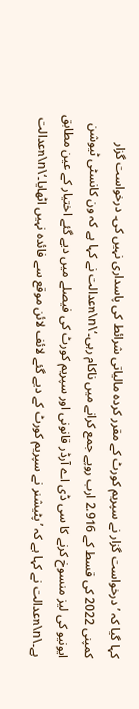کہا گیا کہ ’درخواست گزار نے سپریم کورٹ کے مقرر کردہ مالیاتی شرائط کی پاسداری نہیں کی۔ درخواست گزار کمپنی 2022 کی قسط کے 2.916 ارب روپے جمع کرانے میں ناکام رہی۔‘\n\nعدالت نے کہا ہے کہ ون کانسٹی ٹیوشن ایونیو کی لیز منسوخ کرنے کا سی ڈی اے آرڈر قانونی اور سپریم کورٹ کی فیصلے میں دیے گئے اختیار کے عین مطابق ہے۔\n\nعدالت نے کہا ہے کہ ’پٹیشنر نے سپریم کورٹ کے دیے گئے لائف لائن موقع سے فائدہ نہیں اٹھایا۔‘\n\nعدالت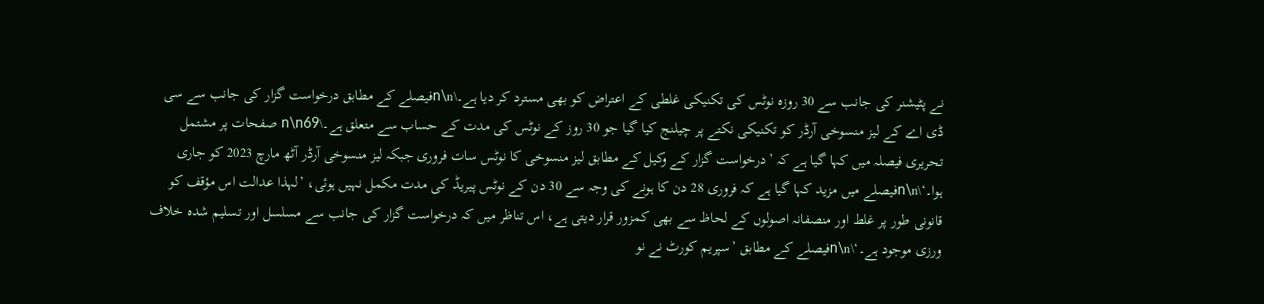نے پٹیشنر کی جانب سے 30 روزہ نوٹس کی تکنیکی غلطی کے اعتراض کو بھی مسترد کر دیا ہے۔\n\nفیصلے کے مطابق درخواست گزار کی جانب سے سی ڈی اے کے لیز منسوخی آرڈر کو تکنیکی نکتے پر چیلنج کیا گیا جو 30 روز کے نوٹس کی مدت کے حساب سے متعلق ہے۔\n\n69 صفحات پر مشتمل تحریری فیصلہ میں کہا گیا ہے کہ ’درخواست گزار کے وکیل کے مطابق لیز منسوخی کا نوٹس سات فروری جبکہ لیز منسوخی آرڈر آٹھ مارچ 2023 کو جاری ہوا۔‘\n\nفیصلے میں مزید کہا گیا ہے کہ فروری 28 دن کا ہونے کی وجہ سے 30 دن کے نوٹس پیریڈ کی مدت مکمل نہیں ہوئی، ’لہذا عدالت اس مؤقف کو قانونی طور پر غلط اور منصفانہ اصولوں کے لحاظ سے بھی کمزور قرار دیتی ہے، اس تناظر میں کہ درخواست گزار کی جانب سے مسلسل اور تسلیم شدہ خلاف ورزی موجود ہے۔‘\n\nفیصلے کے مطابق ’سپریم کورٹ نے نو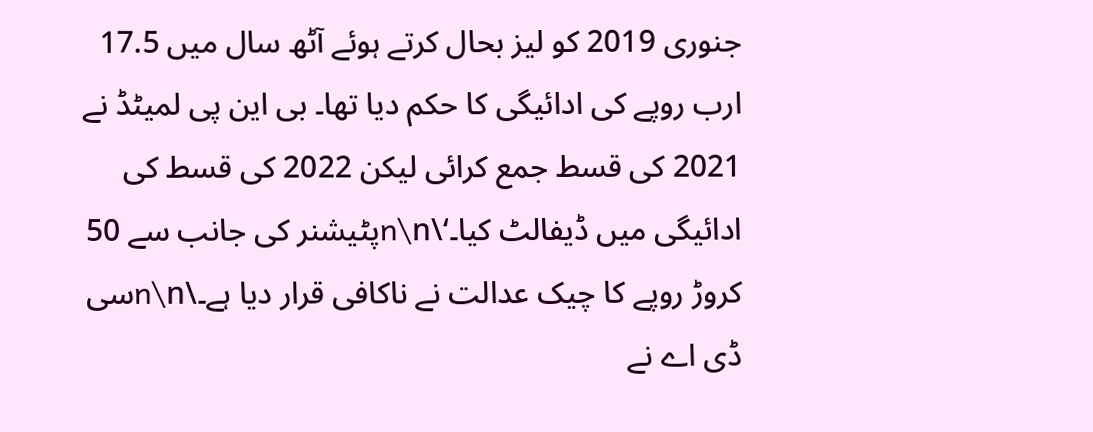جنوری 2019 کو لیز بحال کرتے ہوئے آٹھ سال میں 17.5 ارب روپے کی ادائیگی کا حکم دیا تھا۔ بی این پی لمیٹڈ نے 2021 کی قسط جمع کرائی لیکن 2022 کی قسط کی ادائیگی میں ڈیفالٹ کیا۔‘\n\nپٹیشنر کی جانب سے 50 کروڑ روپے کا چیک عدالت نے ناکافی قرار دیا ہے۔\n\nسی ڈی اے نے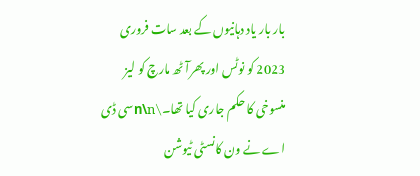بار بار یاد دہانیوں کے بعد سات فروری 2023 کو نوٹس اور پھرآٹھ مارچ کو لیز منسوخی کا حکم جاری کیا تھا۔\n\nسی ڈی اے نے ون کانسٹی ٹیوشن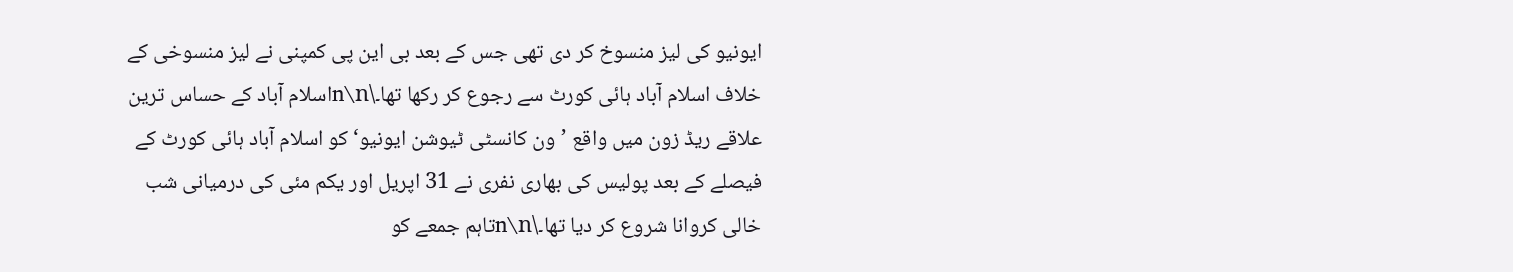ایونیو کی لیز منسوخ کر دی تھی جس کے بعد بی این پی کمپنی نے لیز منسوخی کے خلاف اسلام آباد ہائی کورٹ سے رجوع کر رکھا تھا۔\n\nاسلام آباد کے حساس ترین علاقے ریڈ زون میں واقع ’ون کانسٹی ٹیوشن ایونیو‘ کو اسلام آباد ہائی کورٹ کے فیصلے کے بعد پولیس کی بھاری نفری نے 31 اپریل اور یکم مئی کی درمیانی شب خالی کروانا شروع کر دیا تھا۔\n\nتاہم جمعے کو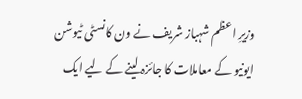وزیرِ اعظم شہباز شریف نے ون کانسٹی ٹیوشن ایونیو کے معاملات کا جائزہ لینے کے لیے ایک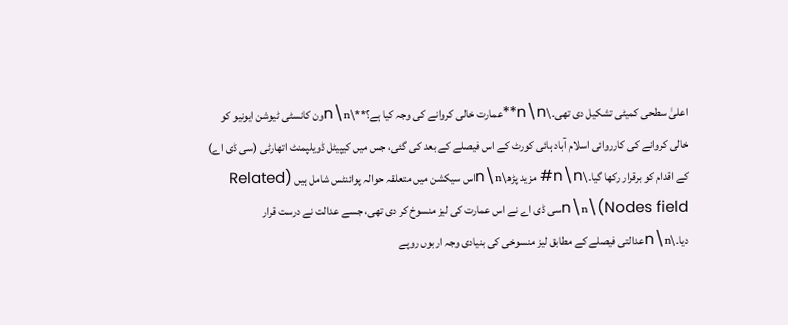اعلیٰ سطحی کمیٹی تشکیل دی تھی۔\n\n**عمارت خالی کروانے کی وجہ کیا ہے؟**\n\nون کانسٹی ٹیوشن ایونیو کو خالی کروانے کی کارروائی اسلام آباد ہائی کورٹ کے اس فیصلے کے بعد کی گئی، جس میں کیپیٹل ڈویلپمنٹ اتھارٹی (سی ڈی اے) کے اقدام کو برقرار رکھا گیا۔\n\n# مزید پڑھ\n\nاس سیکشن میں متعلقہ حوالہ پوائنٹس شامل ہیں (Related Nodes field)\n\nسی ڈی اے نے اس عمارت کی لیز منسوخ کر دی تھی، جسے عدالت نے درست قرار دیا۔\n\nعدالتی فیصلے کے مطابق لیز منسوخی کی بنیادی وجہ اربوں روپے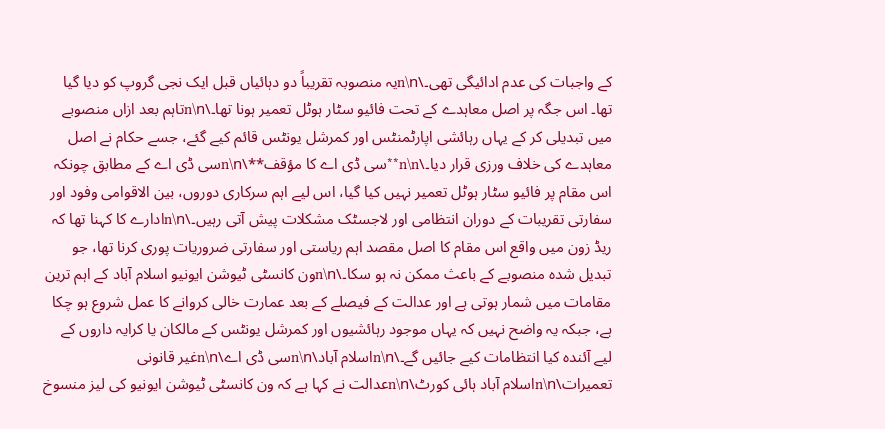کے واجبات کی عدم ادائیگی تھی۔\n\nیہ منصوبہ تقریباً دو دہائیاں قبل ایک نجی گروپ کو دیا گیا تھا۔ اس جگہ پر اصل معاہدے کے تحت فائیو سٹار ہوٹل تعمیر ہونا تھا۔\n\nتاہم بعد ازاں منصوبے میں تبدیلی کر کے یہاں رہائشی اپارٹمنٹس اور کمرشل یونٹس قائم کیے گئے، جسے حکام نے اصل معاہدے کی خلاف ورزی قرار دیا۔\n\n**سی ڈی اے کا مؤقف**\n\nسی ڈی اے کے مطابق چونکہ اس مقام پر فائیو سٹار ہوٹل تعمیر نہیں کیا گیا، اس لیے اہم سرکاری دوروں، بین الاقوامی وفود اور سفارتی تقریبات کے دوران انتظامی اور لاجسٹک مشکلات پیش آتی رہیں۔\n\nادارے کا کہنا تھا کہ ریڈ زون میں واقع اس مقام کا اصل مقصد اہم ریاستی اور سفارتی ضروریات پوری کرنا تھا، جو تبدیل شدہ منصوبے کے باعث ممکن نہ ہو سکا۔\n\nون کانسٹی ٹیوشن ایونیو اسلام آباد کے اہم ترین مقامات میں شمار ہوتی ہے اور عدالت کے فیصلے کے بعد عمارت خالی کروانے کا عمل شروع ہو چکا ہے، جبکہ یہ واضح نہیں کہ یہاں موجود رہائشیوں اور کمرشل یونٹس کے مالکان یا کرایہ داروں کے لیے آئندہ کیا انتظامات کیے جائیں گے۔\n\nاسلام آباد\n\nسی ڈی اے\n\nغیر قانونی تعمیرات\n\nاسلام آباد ہائی کورٹ\n\nعدالت نے کہا ہے کہ ون کانسٹی ٹیوشن ایونیو کی لیز منسوخ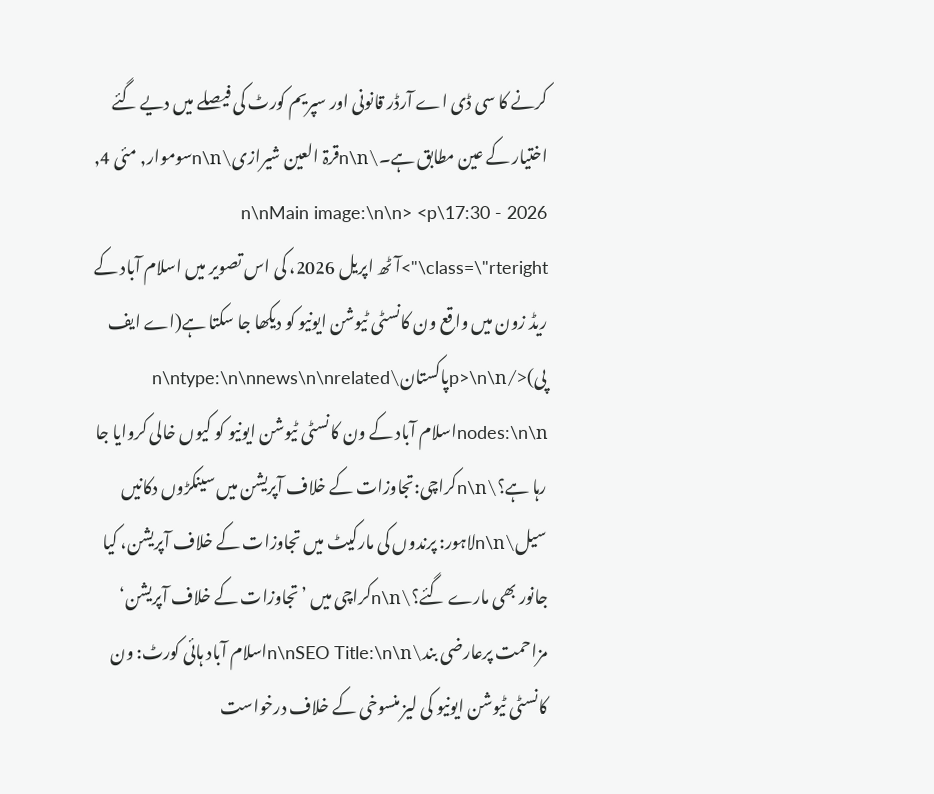کرنے کا سی ڈی اے آرڈر قانونی اور سپریم کورٹ کی فیصلے میں دیے گئے اختیار کے عین مطابق ہے۔\n\nقرۃ العین شیرازی\n\nسوموار, مئی 4, 2026 - 17:30\n\nMain image:\n\n> <p class=\"rteright\">آٹھ اپریل 2026، کی اس تصویر میں اسلام آباد کے ریڈ زون میں واقع ون کانسٹی ٹیوشن ایونیو کو دیکھا جا سکتا ہے(اے ایف پی)</p>\n\nپاکستان\n\ntype:\n\nnews\n\nrelated nodes:\n\nاسلام آباد کے ون کانسٹی ٹیوشن ایونیو کو کیوں خالی کروایا جا رہا ہے؟\n\nکراچی:تجاوزات کے خلاف آپریشن میں سینکڑوں دکانیں سیل\n\nلاہور: پرندوں کی مارکیٹ میں تجاوزات کے خلاف آپریشن، کیا جانور بھی مارے گئے؟\n\nکراچی میں ’تجاوزات کے خلاف آپریشن‘ مزاحمت پرعارضی بند\n\nSEO Title:\n\nاسلام آباد ہائی کورٹ: ون کانسٹی ٹیوشن ایونیو کی لیز منسوخی کے خلاف درخواست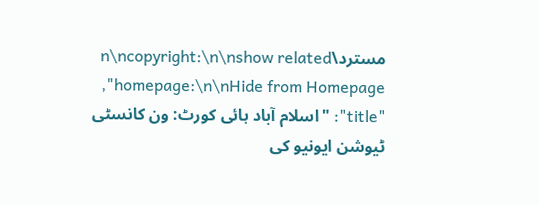مسترد\n\ncopyright:\n\nshow related homepage:\n\nHide from Homepage",
"title": "اسلام آباد ہائی کورٹ: ون کانسٹی ٹیوشن ایونیو کی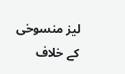لیز منسوخی کے خلاف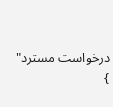درخواست مسترد"
}